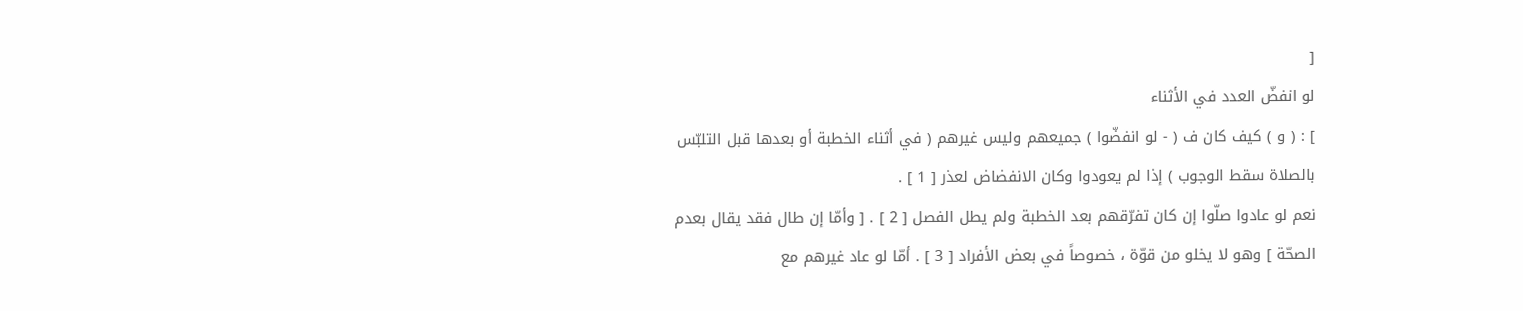[
لو انفضّ العدد في الأثناء
] : ( و ) كيف كان ف ( - لو انفضّوا ) جميعهم وليس غيرهم ( في أثناء الخطبة أو بعدها قبل التلبّس بالصلاة سقط الوجوب ) إذا لم يعودوا وكان الانفضاض لعذر [ 1 ] .
نعم لو عادوا صلّوا إن كان تفرّقهم بعد الخطبة ولم يطل الفصل [ 2 ] . [ وأمّا إن طال فقد يقال بعدم الصحّة ] وهو لا يخلو من قوّة ، خصوصاً في بعض الأفراد [ 3 ] . أمّا لو عاد غيرهم مع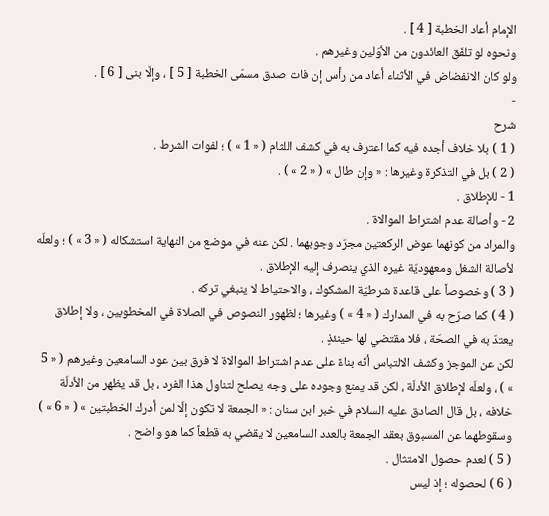الإمام أعاد الخطبة [ 4 ] .
ونحوه لو تلفّق العائدون من الأوّلين وغيرهم .
ولو كان الانفضاض في الأثناء أعاد من رأس إن فات صدق مسمّى الخطبة [ 5 ] ، وإلّا بنى [ 6 ] .
-
شرح
( 1 ) بلا خلاف أجده فيه كما اعترف به في كشف اللثام ( « 1 » ) ؛ لفوات الشرط .
( 2 ) بل في التذكرة وغيرها : « وإن طال » ( « 2 » ) .
1 - للإطلاق .
2 - وأصالة عدم اشتراط الموالاة .
والمراد من كونهما عوض الركعتين مجرّد وجوبهما . لكن عنه في موضع من النهاية استشكاله ( « 3 » ) ؛ ولعلّه لأصالة الشغل ومعهوديّة غيره الذي ينصرف إليه الإطلاق .
( 3 ) وخصوصاً على قاعدة شرطيّة المشكوك ، والاحتياط لا ينبغي تركه .
( 4 ) كما صرّح به في المدارك ( « 4 » ) وغيرها ؛ لظهور النصوص في الصلاة في المخطوبين ، ولا إطلاق يعتدّ به في الصحّة ، فلا مقتضي لها حينئذٍ .
لكن عن الموجز وكشف الالتباس أنّه بناءً على عدم اشتراط الموالاة لا فرق بين عود السامعين وغيرهم ( « 5 » ) ، ولعلّه لإطلاق الأدلّة ، لكن قد يمنع وجوده على وجه يصلح لتناول هذا الفرد ، بل قد يظهر من الأدلّة خلافه ، بل قال الصادق عليه السلام في خبر ابن سنان : « الجمعة لا تكون إلّا لمن أدرك الخطبتين » ( « 6 » ) وسقوطهما عن المسبوق بعقد الجمعة بالعدد السامعين لا يقضي به قطعاً كما هو واضح .
( 5 ) لعدم حصول الامتثال .
( 6 ) لحصوله ؛ إذ ليس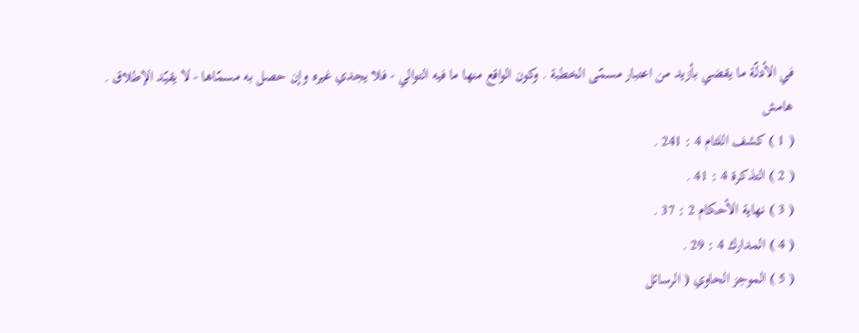في الأدلّة ما يقضي بأزيد من اعتبار مسمّى الخطبة . وكون الواقع منها ما فيه التوالي - فلا يجدي غيره وإن حصل به مسمّاها - لا يقيّد الإطلاق .
هامش
( 1 ) كشف اللثام 4 : 241 .
( 2 ) التذكرة 4 : 41 .
( 3 ) نهاية الأحكام 2 : 37 .
( 4 ) المدارك 4 : 29 .
( 5 ) الموجز الحاوي ( الرسائل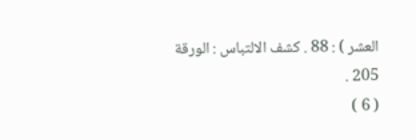العشر ) : 88 . كشف الالتباس : الورقة 205 .
( 6 )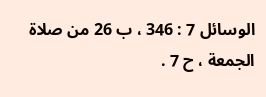الوسائل 7 : 346 ، ب 26 من صلاة الجمعة ، ح 7 .